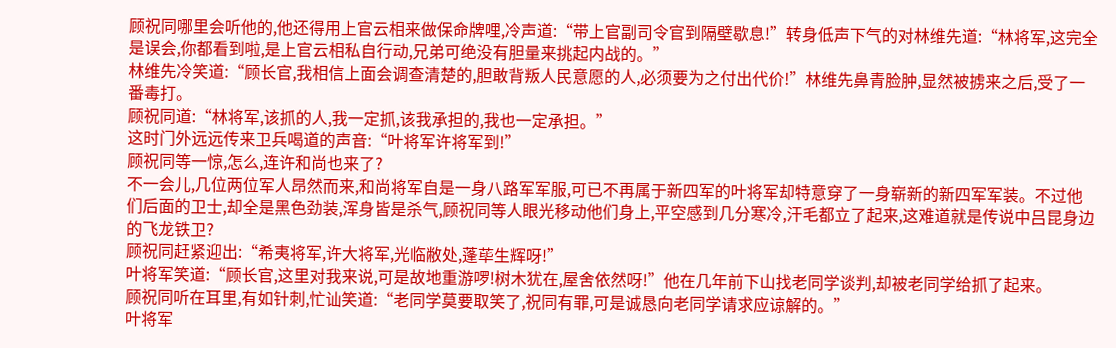顾祝同哪里会听他的,他还得用上官云相来做保命牌哩,冷声道:“带上官副司令官到隔壁歇息!”转身低声下气的对林维先道:“林将军,这完全是误会,你都看到啦,是上官云相私自行动,兄弟可绝没有胆量来挑起内战的。”
林维先冷笑道:“顾长官,我相信上面会调查清楚的,胆敢背叛人民意愿的人,必须要为之付出代价!”林维先鼻青脸肿,显然被掳来之后,受了一番毒打。
顾祝同道:“林将军,该抓的人,我一定抓,该我承担的,我也一定承担。”
这时门外远远传来卫兵喝道的声音:“叶将军许将军到!”
顾祝同等一惊,怎么,连许和尚也来了?
不一会儿,几位两位军人昂然而来,和尚将军自是一身八路军军服,可已不再属于新四军的叶将军却特意穿了一身崭新的新四军军装。不过他们后面的卫士,却全是黑色劲装,浑身皆是杀气,顾祝同等人眼光移动他们身上,平空感到几分寒冷,汗毛都立了起来,这难道就是传说中吕昆身边的飞龙铁卫?
顾祝同赶紧迎出:“希夷将军,许大将军,光临敝处,蓬荜生辉呀!”
叶将军笑道:“顾长官,这里对我来说,可是故地重游啰!树木犹在,屋舍依然呀!”他在几年前下山找老同学谈判,却被老同学给抓了起来。
顾祝同听在耳里,有如针刺,忙讪笑道:“老同学莫要取笑了,祝同有罪,可是诚恳向老同学请求应谅解的。”
叶将军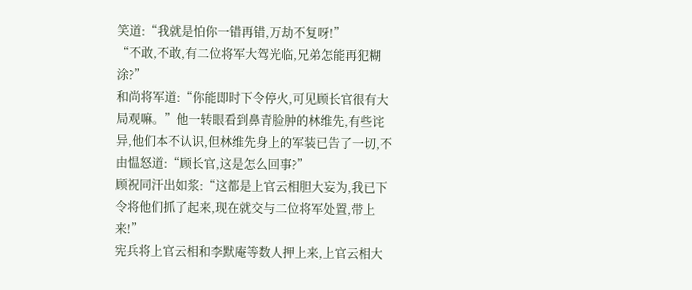笑道:“我就是怕你一错再错,万劫不复呀!”
“不敢,不敢,有二位将军大驾光临,兄弟怎能再犯糊涂?”
和尚将军道:“你能即时下令停火,可见顾长官很有大局观嘛。”他一转眼看到鼻青脸肿的林维先,有些诧异,他们本不认识,但林维先身上的军装已告了一切,不由愠怒道:“顾长官,这是怎么回事?”
顾祝同汗出如浆:“这都是上官云相胆大妄为,我已下令将他们抓了起来,现在就交与二位将军处置,带上来!”
宪兵将上官云相和李默庵等数人押上来,上官云相大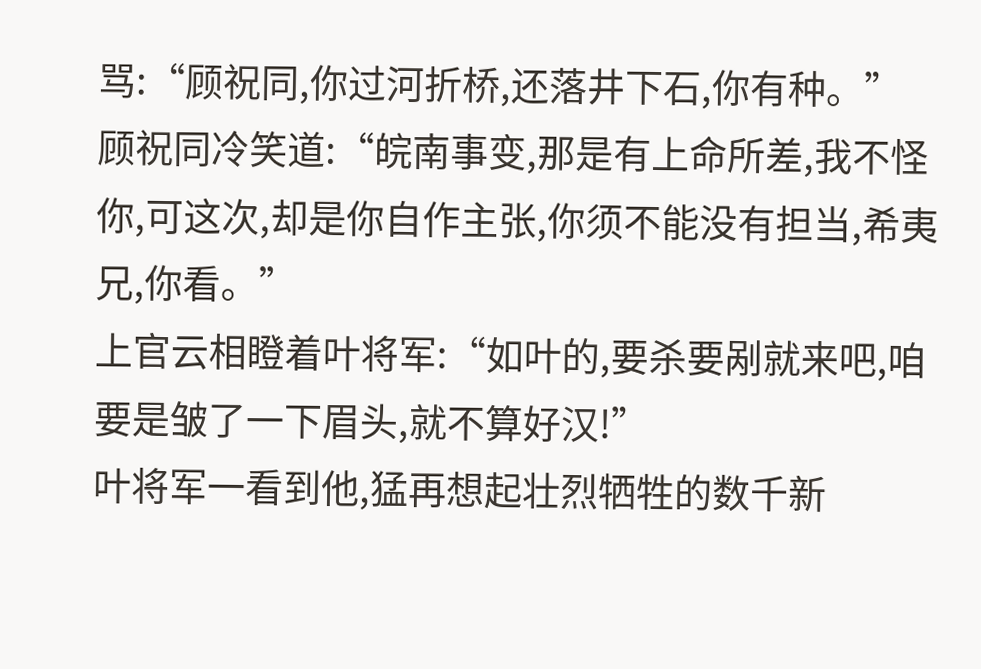骂:“顾祝同,你过河折桥,还落井下石,你有种。”
顾祝同冷笑道:“皖南事变,那是有上命所差,我不怪你,可这次,却是你自作主张,你须不能没有担当,希夷兄,你看。”
上官云相瞪着叶将军:“如叶的,要杀要剐就来吧,咱要是皱了一下眉头,就不算好汉!”
叶将军一看到他,猛再想起壮烈牺牲的数千新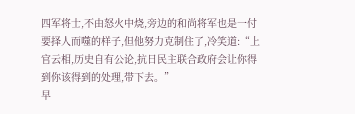四军将士,不由怒火中烧,旁边的和尚将军也是一付要择人而噬的样子,但他努力克制住了,冷笑道:“上官云相,历史自有公论,抗日民主联合政府会让你得到你该得到的处理,带下去。”
早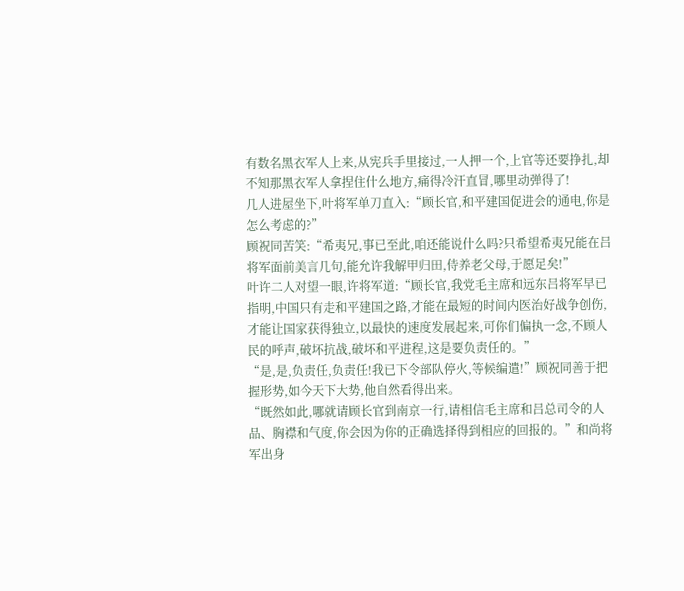有数名黑衣军人上来,从宪兵手里接过,一人押一个,上官等还要挣扎,却不知那黑衣军人拿捏住什么地方,痛得冷汗直冒,哪里动弹得了!
几人进屋坐下,叶将军单刀直入:“顾长官,和平建国促进会的通电,你是怎么考虑的?”
顾祝同苦笑:“希夷兄,事已至此,咱还能说什么吗?只希望希夷兄能在吕将军面前美言几句,能允许我解甲归田,侍养老父母,于愿足矣!”
叶许二人对望一眼,许将军道:“顾长官,我党毛主席和远东吕将军早已指明,中国只有走和平建国之路,才能在最短的时间内医治好战争创伤,才能让国家获得独立,以最快的速度发展起来,可你们偏执一念,不顾人民的呼声,破坏抗战,破坏和平进程,这是要负责任的。”
“是,是,负责任,负责任!我已下令部队停火,等候编遣!”顾祝同善于把握形势,如今天下大势,他自然看得出来。
“既然如此,哪就请顾长官到南京一行,请相信毛主席和吕总司令的人品、胸襟和气度,你会因为你的正确选择得到相应的回报的。”和尚将军出身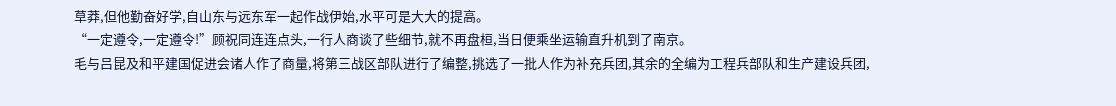草莽,但他勤奋好学,自山东与远东军一起作战伊始,水平可是大大的提高。
“一定遵令,一定遵令!”顾祝同连连点头,一行人商谈了些细节,就不再盘桓,当日便乘坐运输直升机到了南京。
毛与吕昆及和平建国促进会诸人作了商量,将第三战区部队进行了编整,挑选了一批人作为补充兵团,其余的全编为工程兵部队和生产建设兵团,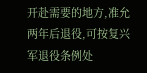开赴需要的地方,准允两年后退役,可按复兴军退役条例处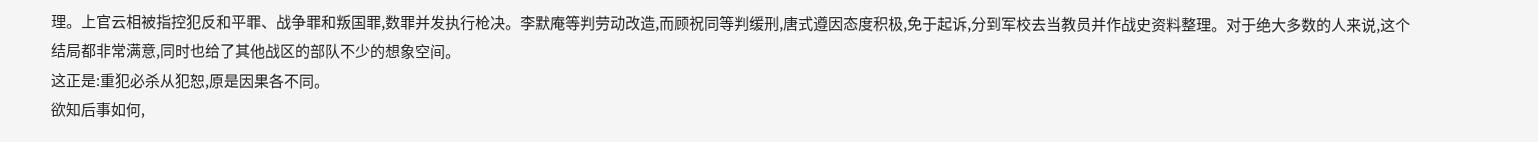理。上官云相被指控犯反和平罪、战争罪和叛国罪,数罪并发执行枪决。李默庵等判劳动改造,而顾祝同等判缓刑,唐式遵因态度积极,免于起诉,分到军校去当教员并作战史资料整理。对于绝大多数的人来说,这个结局都非常满意,同时也给了其他战区的部队不少的想象空间。
这正是:重犯必杀从犯恕,原是因果各不同。
欲知后事如何,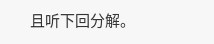且听下回分解。